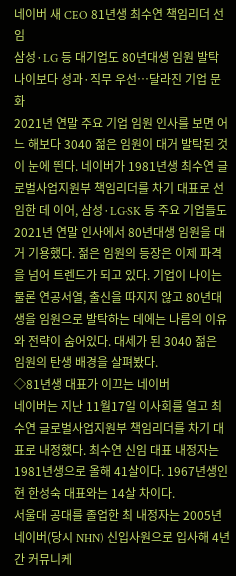네이버 새 CEO 81년생 최수연 책임리더 선임
삼성·LG 등 대기업도 80년대생 임원 발탁
나이보다 성과·직무 우선…달라진 기업 문화
2021년 연말 주요 기업 임원 인사를 보면 어느 해보다 3040 젊은 임원이 대거 발탁된 것이 눈에 띈다. 네이버가 1981년생 최수연 글로벌사업지원부 책임리더를 차기 대표로 선임한 데 이어, 삼성·LG·SK 등 주요 기업들도 2021년 연말 인사에서 80년대생 임원을 대거 기용했다. 젊은 임원의 등장은 이제 파격을 넘어 트렌드가 되고 있다. 기업이 나이는 물론 연공서열, 출신을 따지지 않고 80년대생을 임원으로 발탁하는 데에는 나름의 이유와 전략이 숨어있다. 대세가 된 3040 젊은 임원의 탄생 배경을 살펴봤다.
◇81년생 대표가 이끄는 네이버
네이버는 지난 11월17일 이사회를 열고 최수연 글로벌사업지원부 책임리더를 차기 대표로 내정했다. 최수연 신임 대표 내정자는 1981년생으로 올해 41살이다. 1967년생인 현 한성숙 대표와는 14살 차이다.
서울대 공대를 졸업한 최 내정자는 2005년 네이버(당시 NHN) 신입사원으로 입사해 4년간 커뮤니케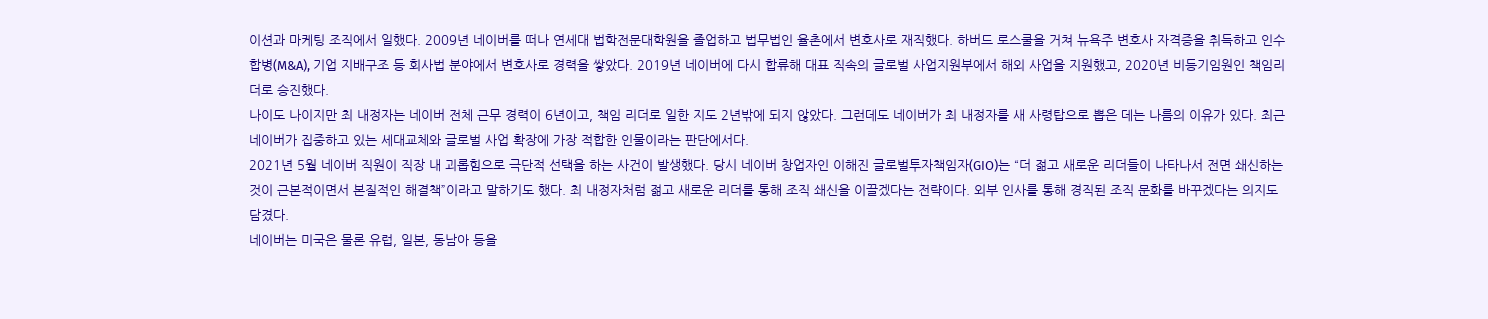이션과 마케팅 조직에서 일했다. 2009년 네이버를 떠나 연세대 법학전문대학원을 졸업하고 법무법인 율촌에서 변호사로 재직했다. 하버드 로스쿨을 거쳐 뉴욕주 변호사 자격증을 취득하고 인수합병(M&A), 기업 지배구조 등 회사법 분야에서 변호사로 경력을 쌓았다. 2019년 네이버에 다시 합류해 대표 직속의 글로벌 사업지원부에서 해외 사업을 지원했고, 2020년 비등기임원인 책임리더로 승진했다.
나이도 나이지만 최 내정자는 네이버 전체 근무 경력이 6년이고, 책임 리더로 일한 지도 2년밖에 되지 않았다. 그런데도 네이버가 최 내정자를 새 사령탑으로 뽑은 데는 나름의 이유가 있다. 최근 네이버가 집중하고 있는 세대교체와 글로벌 사업 확장에 가장 적합한 인물이라는 판단에서다.
2021년 5월 네이버 직원이 직장 내 괴롭힘으로 극단적 선택을 하는 사건이 발생했다. 당시 네이버 창업자인 이해진 글로벌투자책임자(GIO)는 “더 젊고 새로운 리더들이 나타나서 전면 쇄신하는 것이 근본적이면서 본질적인 해결책”이라고 말하기도 했다. 최 내정자처럼 젊고 새로운 리더를 통해 조직 쇄신을 이끌겠다는 전략이다. 외부 인사를 통해 경직된 조직 문화를 바꾸겠다는 의지도 담겼다.
네이버는 미국은 물론 유럽, 일본, 동남아 등을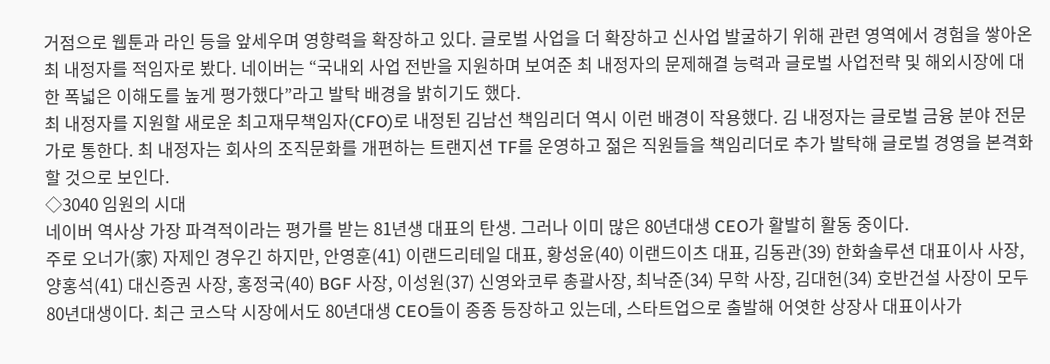거점으로 웹툰과 라인 등을 앞세우며 영향력을 확장하고 있다. 글로벌 사업을 더 확장하고 신사업 발굴하기 위해 관련 영역에서 경험을 쌓아온 최 내정자를 적임자로 봤다. 네이버는 “국내외 사업 전반을 지원하며 보여준 최 내정자의 문제해결 능력과 글로벌 사업전략 및 해외시장에 대한 폭넓은 이해도를 높게 평가했다”라고 발탁 배경을 밝히기도 했다.
최 내정자를 지원할 새로운 최고재무책임자(CFO)로 내정된 김남선 책임리더 역시 이런 배경이 작용했다. 김 내정자는 글로벌 금융 분야 전문가로 통한다. 최 내정자는 회사의 조직문화를 개편하는 트랜지션 TF를 운영하고 젊은 직원들을 책임리더로 추가 발탁해 글로벌 경영을 본격화할 것으로 보인다.
◇3040 임원의 시대
네이버 역사상 가장 파격적이라는 평가를 받는 81년생 대표의 탄생. 그러나 이미 많은 80년대생 CEO가 활발히 활동 중이다.
주로 오너가(家) 자제인 경우긴 하지만, 안영훈(41) 이랜드리테일 대표, 황성윤(40) 이랜드이츠 대표, 김동관(39) 한화솔루션 대표이사 사장, 양홍석(41) 대신증권 사장, 홍정국(40) BGF 사장, 이성원(37) 신영와코루 총괄사장, 최낙준(34) 무학 사장, 김대헌(34) 호반건설 사장이 모두 80년대생이다. 최근 코스닥 시장에서도 80년대생 CEO들이 종종 등장하고 있는데, 스타트업으로 출발해 어엿한 상장사 대표이사가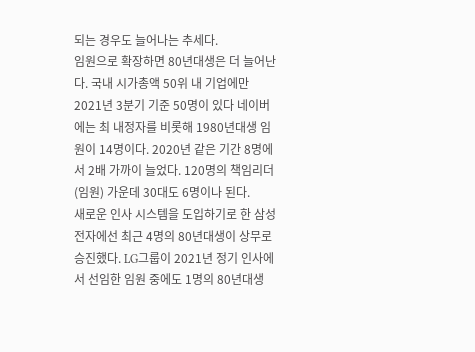되는 경우도 늘어나는 추세다.
임원으로 확장하면 80년대생은 더 늘어난다. 국내 시가총액 50위 내 기업에만 2021년 3분기 기준 50명이 있다 네이버에는 최 내정자를 비롯해 1980년대생 임원이 14명이다. 2020년 같은 기간 8명에서 2배 가까이 늘었다. 120명의 책임리더(임원) 가운데 30대도 6명이나 된다.
새로운 인사 시스템을 도입하기로 한 삼성전자에선 최근 4명의 80년대생이 상무로 승진했다. LG그룹이 2021년 정기 인사에서 선임한 임원 중에도 1명의 80년대생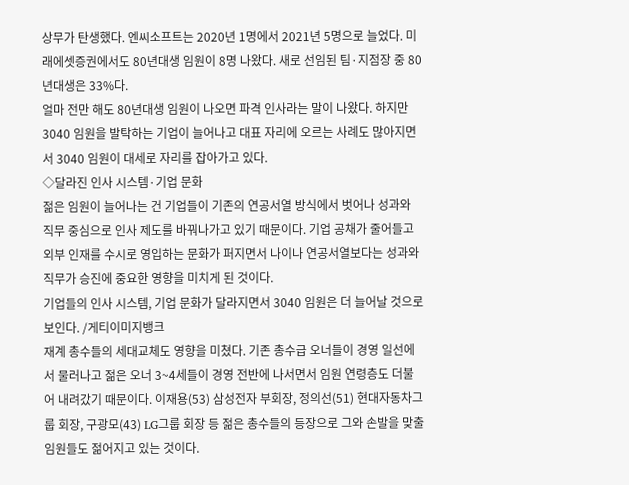상무가 탄생했다. 엔씨소프트는 2020년 1명에서 2021년 5명으로 늘었다. 미래에셋증권에서도 80년대생 임원이 8명 나왔다. 새로 선임된 팀·지점장 중 80년대생은 33%다.
얼마 전만 해도 80년대생 임원이 나오면 파격 인사라는 말이 나왔다. 하지만 3040 임원을 발탁하는 기업이 늘어나고 대표 자리에 오르는 사례도 많아지면서 3040 임원이 대세로 자리를 잡아가고 있다.
◇달라진 인사 시스템·기업 문화
젊은 임원이 늘어나는 건 기업들이 기존의 연공서열 방식에서 벗어나 성과와 직무 중심으로 인사 제도를 바꿔나가고 있기 때문이다. 기업 공채가 줄어들고 외부 인재를 수시로 영입하는 문화가 퍼지면서 나이나 연공서열보다는 성과와 직무가 승진에 중요한 영향을 미치게 된 것이다.
기업들의 인사 시스템, 기업 문화가 달라지면서 3040 임원은 더 늘어날 것으로 보인다. /게티이미지뱅크
재계 총수들의 세대교체도 영향을 미쳤다. 기존 총수급 오너들이 경영 일선에서 물러나고 젊은 오너 3~4세들이 경영 전반에 나서면서 임원 연령층도 더불어 내려갔기 때문이다. 이재용(53) 삼성전자 부회장, 정의선(51) 현대자동차그룹 회장, 구광모(43) LG그룹 회장 등 젊은 총수들의 등장으로 그와 손발을 맞출 임원들도 젊어지고 있는 것이다.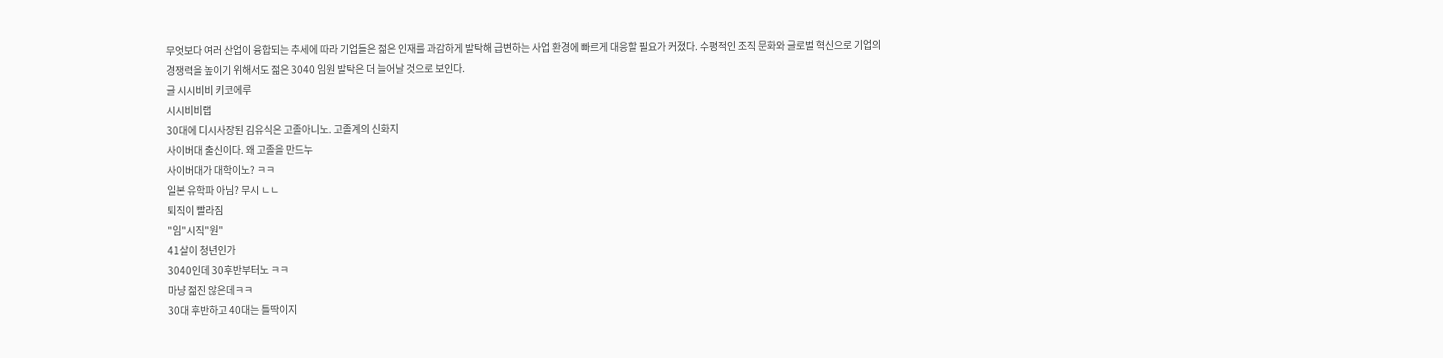무엇보다 여러 산업이 융합되는 추세에 따라 기업들은 젊은 인재를 과감하게 발탁해 급변하는 사업 환경에 빠르게 대응할 필요가 커졌다. 수평적인 조직 문화와 글로벌 혁신으로 기업의 경쟁력을 높이기 위해서도 젊은 3040 임원 발탁은 더 늘어날 것으로 보인다.
글 시시비비 키코에루
시시비비랩
30대에 디시사장된 김유식은 고졸아니노. 고졸계의 신화지
사이버대 출신이다. 왜 고졸을 만드누
사이버대가 대학이노? ㅋㅋ
일본 유학파 아님? 무시 ㄴㄴ
퇴직이 빨라짐
"임"시직"원"
41살이 청년인가
3040인데 30후반부터노 ㅋㅋ
마냥 젊진 않은데ㅋㅋ
30대 후반하고 40대는 틀딱이지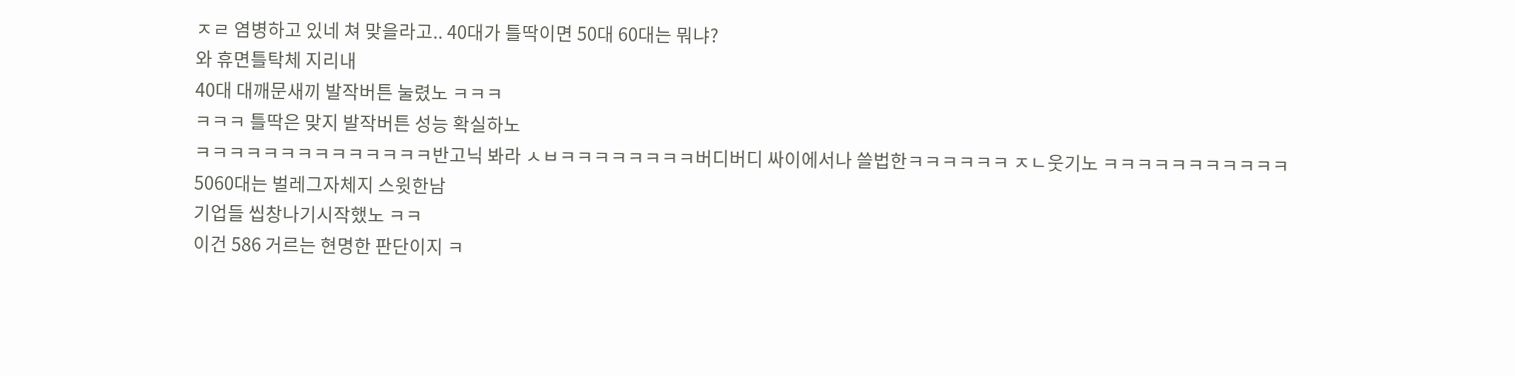ㅈㄹ 염병하고 있네 쳐 맞을라고.. 40대가 틀딱이면 50대 60대는 뭐냐?
와 휴면틀탁체 지리내
40대 대깨문새끼 발작버튼 눌렸노 ㅋㅋㅋ
ㅋㅋㅋ 틀딱은 맞지 발작버튼 성능 확실하노
ㅋㅋㅋㅋㅋㅋㅋㅋㅋㅋㅋㅋㅋㅋ반고닉 봐라 ㅅㅂㅋㅋㅋㅋㅋㅋㅋㅋ버디버디 싸이에서나 쓸법한ㅋㅋㅋㅋㅋㅋ ㅈㄴ웃기노 ㅋㅋㅋㅋㅋㅋㅋㅋㅋㅋㅋ
5060대는 벌레그자체지 스윗한남
기업들 씹창나기시작했노 ㅋㅋ
이건 586 거르는 현명한 판단이지 ㅋ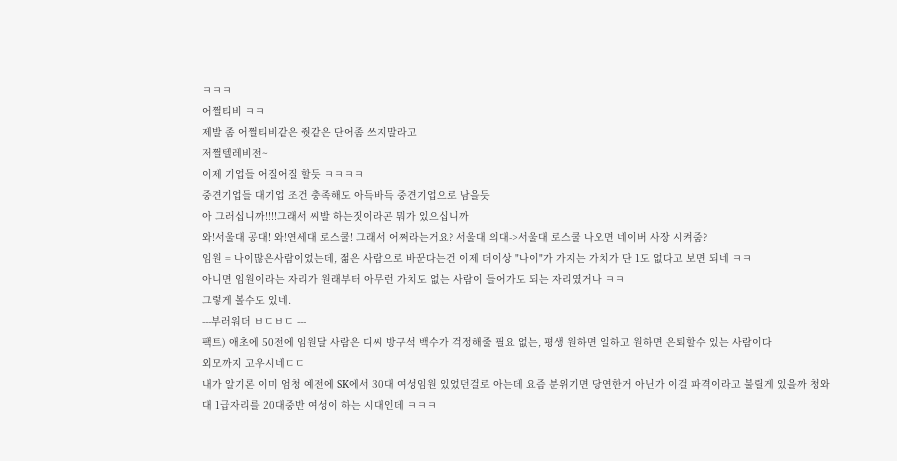ㅋㅋㅋ
어쩔티비 ㅋㅋ
제발 좀 어쩔티비같은 줫같은 단어좀 쓰지말라고
저쩔텔레비전~
이제 기업들 어질어질 할듯 ㅋㅋㅋㅋ
중견기업들 대기업 조건 충족해도 아득바득 중견기업으로 남을듯
아 그러십니까!!!!그래서 씨발 하는짓이라곤 뭐가 있으십니까
와!서울대 공대! 와!연세대 로스쿨! 그래서 어쩌라는거요? 서울대 의대->서울대 로스쿨 나오면 네이버 사장 시켜줌?
임원 = 나이많은사람이었는데, 젊은 사람으로 바꾼다는건 이제 더이상 "나이"가 가지는 가치가 단 1도 없다고 보면 되네 ㅋㅋ
아니면 임원이라는 자리가 원래부터 아무런 가치도 없는 사람이 들어가도 되는 자리였거나 ㅋㅋ
그렇게 볼수도 있네.
---부러워더 ㅂㄷㅂㄷ ---
팩트) 애초에 50전에 임원달 사람은 디씨 방구석 백수가 걱정해줄 필요 없는, 평생 원하면 일하고 원하면 은퇴할수 있는 사람이다
외모까지 고우시네ㄷㄷ
내가 알기론 이미 엄청 예전에 SK에서 30대 여성임원 있었던걸로 아는데 요즘 분위기면 당연한거 아닌가 이걸 파격이라고 불릴게 있을까 청와대 1급자리를 20대중반 여성이 하는 시대인데 ㅋㅋㅋ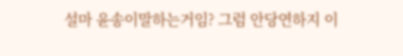설마 윤송이말하는거임? 그럼 안당연하지 이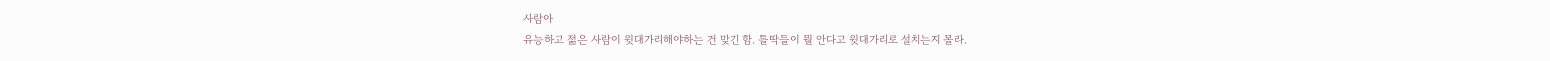사람아
유능하고 젊은 사람이 윗대가리해야하는 건 맞긴 함. 틀딱들이 뭘 안다고 윗대가리로 설치는지 몰라.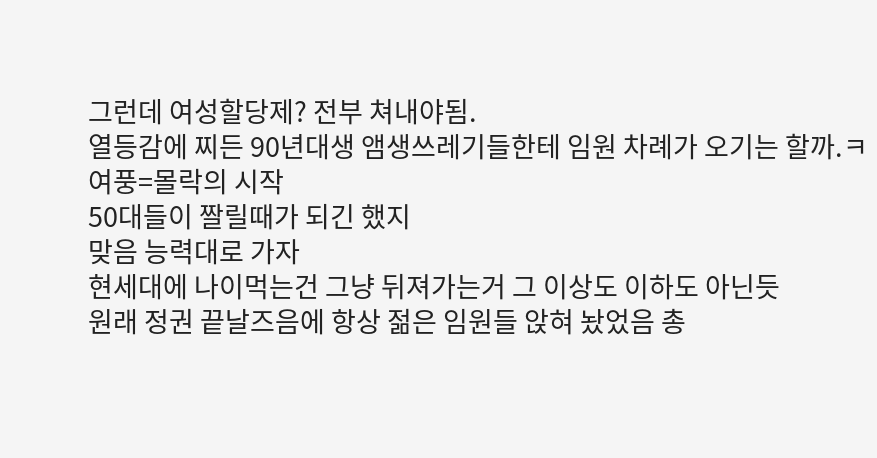그런데 여성할당제? 전부 쳐내야됨.
열등감에 찌든 90년대생 앰생쓰레기들한테 임원 차례가 오기는 할까.ㅋ
여풍=몰락의 시작
50대들이 짤릴때가 되긴 했지
맞음 능력대로 가자
현세대에 나이먹는건 그냥 뒤져가는거 그 이상도 이하도 아닌듯
원래 정권 끝날즈음에 항상 젊은 임원들 앉혀 놨었음 총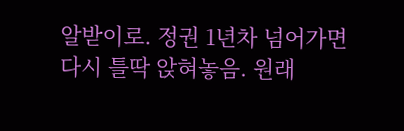알받이로. 정권 1년차 넘어가면 다시 틀딱 앉혀놓음. 원래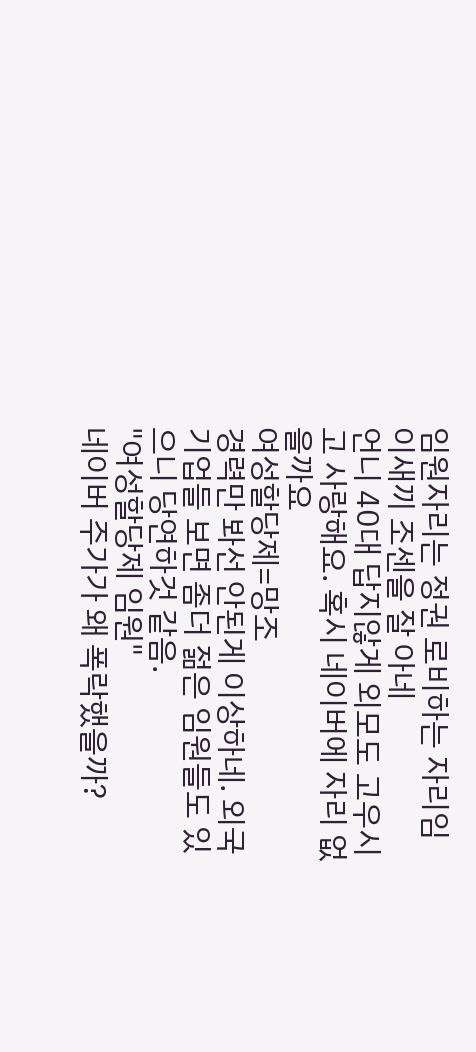임원자리는 정권 로비하는 자리임
이새끼 조센을 잘 아네
언니 40대 답지않게 외모도 고우시고 사랑해요. 혹시 네이버에 자리 없을까요
여성할당제=망조
경력만 봐선 안된게 이상하네. 외국 기업들 보면 좀더 젊은 임원들도 있으니 당연하것 같음.
"여성할당제 임원"
네이버 주가가 왜 폭락했을까?